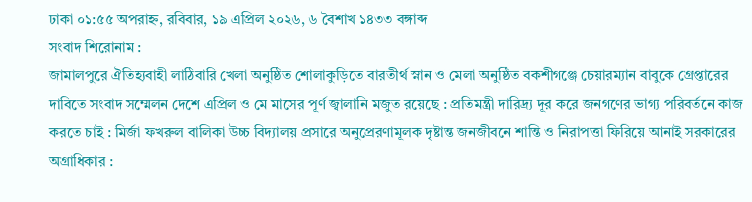ঢাকা ০১:৫৫ অপরাহ্ন, রবিবার, ১৯ এপ্রিল ২০২৬, ৬ বৈশাখ ১৪৩৩ বঙ্গাব্দ
সংবাদ শিরোনাম :
জামালপুরে ঐতিহ্যবাহী লাঠিবারি খেলা অনুষ্ঠিত শোলাকুড়িতে বারতীর্থ স্নান ও মেলা অনুষ্ঠিত বকশীগঞ্জে চেয়ারম্যান বাবুকে গ্রেপ্তারের দাবিতে সংবাদ সম্মেলন দেশে এপ্রিল ও মে মাসের পূর্ণ জ্বালানি মজুত রয়েছে : প্রতিমন্ত্রী দারিদ্র্য দূর করে জনগণের ভাগ্য পরিবর্তনে কাজ করতে চাই : মির্জা ফখরুল বালিকা উচ্চ বিদ্যালয় প্রসারে অনুপ্রেরণামূলক দৃষ্টান্ত জনজীবনে শান্তি ও নিরাপত্তা ফিরিয়ে আনাই সরকারের অগ্রাধিকার :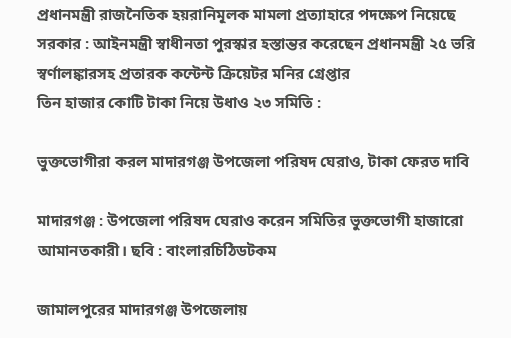প্রধানমন্ত্রী রাজনৈতিক হয়রানিমূলক মামলা প্রত্যাহারে পদক্ষেপ নিয়েছে সরকার : আইনমন্ত্রী স্বাধীনতা পুরস্কার হস্তান্তর করেছেন প্রধানমন্ত্রী ২৫ ভরি স্বর্ণালঙ্কারসহ প্রতারক কন্টেন্ট ক্রিয়েটর মনির গ্রেপ্তার
তিন হাজার কোটি টাকা নিয়ে উধাও ২৩ সমিতি :

ভুক্তভোগীরা করল মাদারগঞ্জ উপজেলা পরিষদ ঘেরাও, টাকা ফেরত দাবি

মাদারগঞ্জ : উপজেলা পরিষদ ঘেরাও করেন সমিতির ভুক্তভোগী হাজারো আমানতকারী। ছবি : বাংলারচিঠিডটকম

জামালপুরের মাদারগঞ্জ উপজেলায়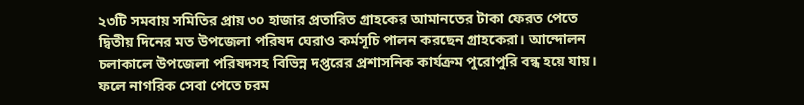২৩টি সমবায় সমিতির প্রায় ৩০ হাজার প্রতারিত গ্রাহকের আমানতের টাকা ফেরত পেতে দ্বিতীয় দিনের মত উপজেলা পরিষদ ঘেরাও কর্মসূচি পালন করছেন গ্রাহকেরা। আন্দোলন চলাকালে উপজেলা পরিষদসহ বিভিন্ন দপ্তরের প্রশাসনিক কার্যক্রম পুরোপুরি বন্ধ হয়ে যায়। ফলে নাগরিক সেবা পেতে চরম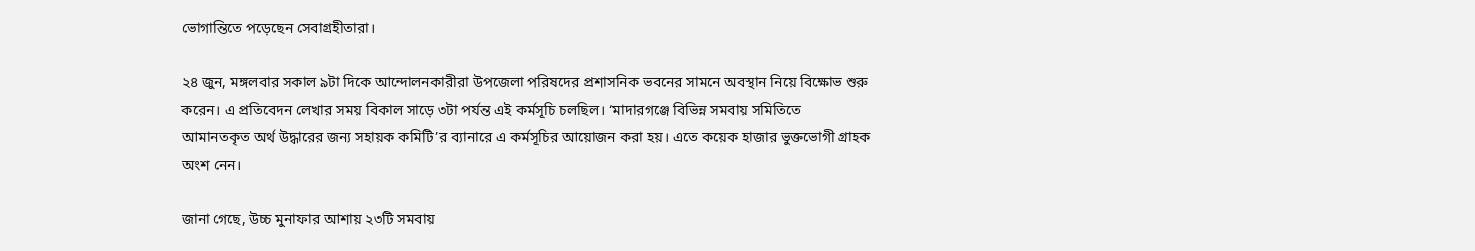ভোগান্তিতে পড়েছেন সেবাগ্রহীতারা।

২৪ জুন, মঙ্গলবার সকাল ৯টা দিকে আন্দোলনকারীরা উপজেলা পরিষদের প্রশাসনিক ভবনের সামনে অবস্থান নিয়ে বিক্ষোভ শুরু করেন। এ প্রতিবেদন লেখার সময় বিকাল সাড়ে ৩টা পর্যন্ত এই কর্মসূচি চলছিল। ‘মাদারগঞ্জে বিভিন্ন সমবায় সমিতিতে আমানতকৃত অর্থ উদ্ধারের জন্য সহায়ক কমিটি’র ব্যানারে এ কর্মসূচির আয়োজন করা হয়। এতে কয়েক হাজার ভুক্তভোগী গ্রাহক অংশ নেন।

জানা গেছে, উচ্চ মুনাফার আশায় ২৩টি সমবায়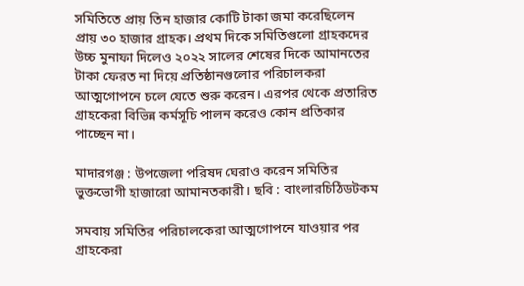সমিতিতে প্রায় তিন হাজার কোটি টাকা জমা করেছিলেন প্রায় ৩০ হাজার গ্রাহক। প্রথম দিকে সমিতিগুলো গ্রাহকদের উচ্চ মুনাফা দিলেও ২০২২ সালের শেষের দিকে আমানতের টাকা ফেরত না দিয়ে প্রতিষ্ঠানগুলোর পরিচালকরা আত্মগোপনে চলে যেতে শুরু করেন। এরপর থেকে প্রতারিত গ্রাহকেরা বিভিন্ন কর্মসূচি পালন করেও কোন প্রতিকার পাচ্ছেন না।

মাদারগঞ্জ : উপজেলা পরিষদ ঘেরাও করেন সমিতির ভুক্তভোগী হাজারো আমানতকারী। ছবি : বাংলারচিঠিডটকম

সমবায় সমিতির পরিচালকেরা আত্মগোপনে যাওয়ার পর গ্রাহকেরা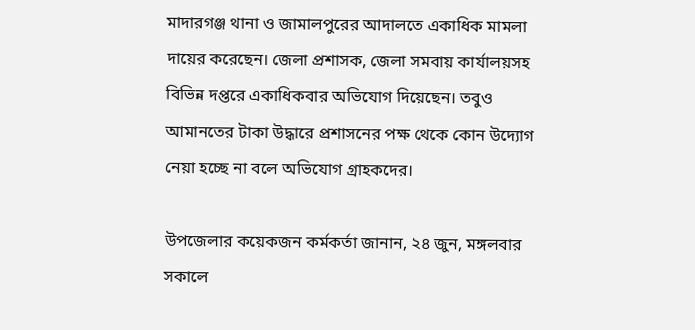মাদারগঞ্জ থানা ও জামালপুরের আদালতে একাধিক মামলা দায়ের করেছেন। জেলা প্রশাসক, জেলা সমবায় কার্যালয়সহ বিভিন্ন দপ্তরে একাধিকবার অভিযোগ দিয়েছেন। তবুও আমানতের টাকা উদ্ধারে প্রশাসনের পক্ষ থেকে কোন উদ্যোগ নেয়া হচ্ছে না বলে অভিযোগ গ্রাহকদের।

উপজেলার কয়েকজন কর্মকর্তা জানান, ২৪ জুন, মঙ্গলবার সকালে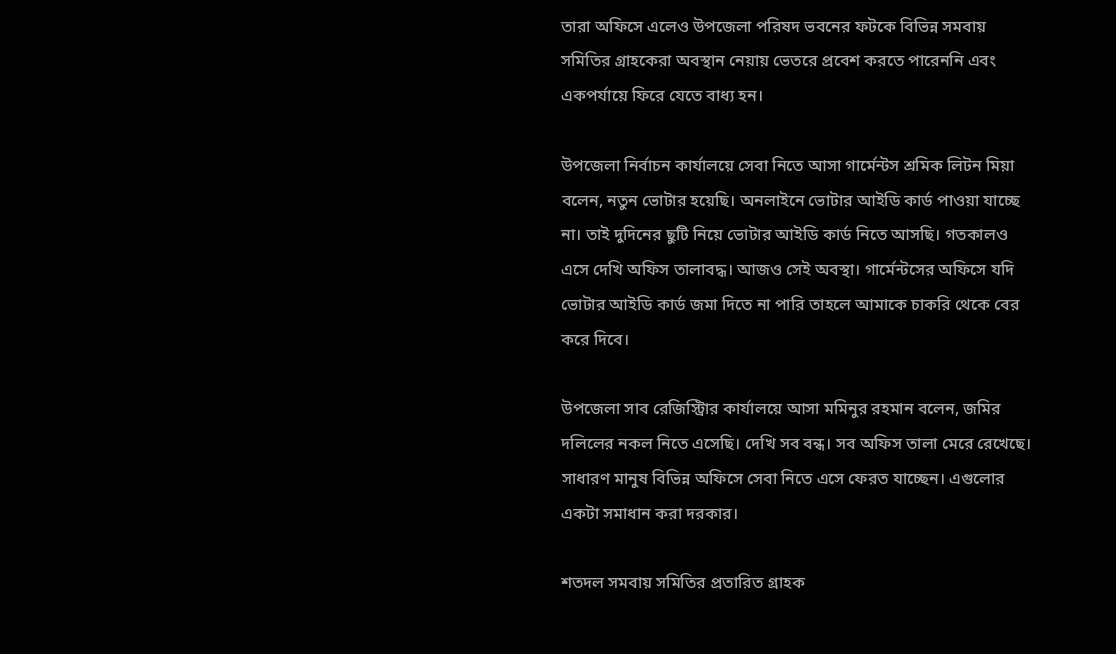তারা অফিসে এলেও উপজেলা পরিষদ ভবনের ফটকে বিভিন্ন সমবায় সমিতির গ্রাহকেরা অবস্থান নেয়ায় ভেতরে প্রবেশ করতে পারেননি এবং একপর্যায়ে ফিরে যেতে বাধ্য হন।

উপজেলা নির্বাচন কার্যালয়ে সেবা নিতে আসা গার্মেন্টস শ্রমিক লিটন মিয়া বলেন, নতুন ভোটার হয়েছি। অনলাইনে ভোটার আইডি কার্ড পাওয়া যাচ্ছে না। তাই দুদিনের ছুটি নিয়ে ভোটার আইডি কার্ড নিতে আসছি। গতকালও এসে দেখি অফিস তালাবদ্ধ। আজও সেই অবস্থা। গার্মেন্টসের অফিসে যদি ভোটার আইডি কার্ড জমা দিতে না পারি তাহলে আমাকে চাকরি থেকে বের করে দিবে।

উপজেলা সাব রেজিস্ট্রিার কার্যালয়ে আসা মমিনুর রহমান বলেন, জমির দলিলের নকল নিতে এসেছি। দেখি সব বন্ধ। সব অফিস তালা মেরে রেখেছে। সাধারণ মানুষ বিভিন্ন অফিসে সেবা নিতে এসে ফেরত যাচ্ছেন। এগুলোর একটা সমাধান করা দরকার।

শতদল সমবায় সমিতির প্রতারিত গ্রাহক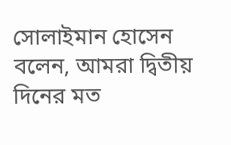সোলাইমান হোসেন বলেন, আমরা দ্বিতীয় দিনের মত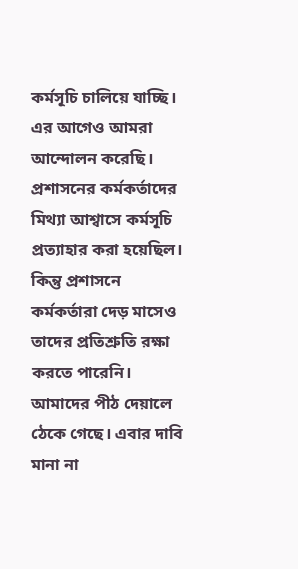কর্মসূচি চালিয়ে যাচ্ছি। এর আগেও আমরা আন্দোলন করেছি। প্রশাসনের কর্মকর্তাদের মিথ্যা আশ্বাসে কর্মসূচি প্রত্যাহার করা হয়েছিল। কিন্তু প্রশাসনে কর্মকর্তারা দেড় মাসেও তাদের প্রতিশ্রুতি রক্ষা করতে পারেনি। আমাদের পীঠ দেয়ালে ঠেকে গেছে। এবার দাবি মানা না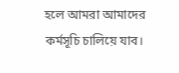হলে আমরা আমাদের কর্মসূচি চালিয়ে যাব।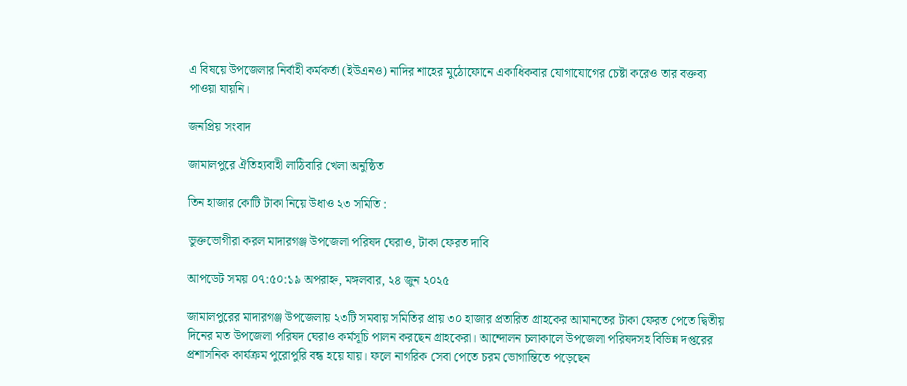এ বিষয়ে উপজেলার নির্বাহী কর্মকর্তা (ইউএনও) নাদির শাহের মুঠোফোনে একাধিকবার যোগাযোগের চেষ্টা করেও তার বক্তব্য পাওয়া যায়নি।

জনপ্রিয় সংবাদ

জামালপুরে ঐতিহ্যবাহী লাঠিবারি খেলা অনুষ্ঠিত

তিন হাজার কোটি টাকা নিয়ে উধাও ২৩ সমিতি :

ভুক্তভোগীরা করল মাদারগঞ্জ উপজেলা পরিষদ ঘেরাও, টাকা ফেরত দাবি

আপডেট সময় ০৭:৫০:১৯ অপরাহ্ন, মঙ্গলবার, ২৪ জুন ২০২৫

জামালপুরের মাদারগঞ্জ উপজেলায় ২৩টি সমবায় সমিতির প্রায় ৩০ হাজার প্রতারিত গ্রাহকের আমানতের টাকা ফেরত পেতে দ্বিতীয় দিনের মত উপজেলা পরিষদ ঘেরাও কর্মসূচি পালন করছেন গ্রাহকেরা। আন্দোলন চলাকালে উপজেলা পরিষদসহ বিভিন্ন দপ্তরের প্রশাসনিক কার্যক্রম পুরোপুরি বন্ধ হয়ে যায়। ফলে নাগরিক সেবা পেতে চরম ভোগান্তিতে পড়েছেন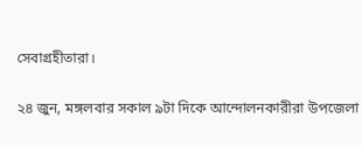সেবাগ্রহীতারা।

২৪ জুন, মঙ্গলবার সকাল ৯টা দিকে আন্দোলনকারীরা উপজেলা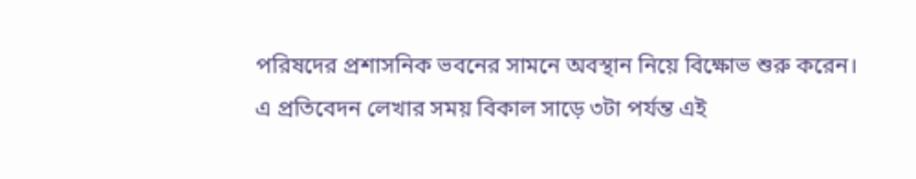পরিষদের প্রশাসনিক ভবনের সামনে অবস্থান নিয়ে বিক্ষোভ শুরু করেন। এ প্রতিবেদন লেখার সময় বিকাল সাড়ে ৩টা পর্যন্ত এই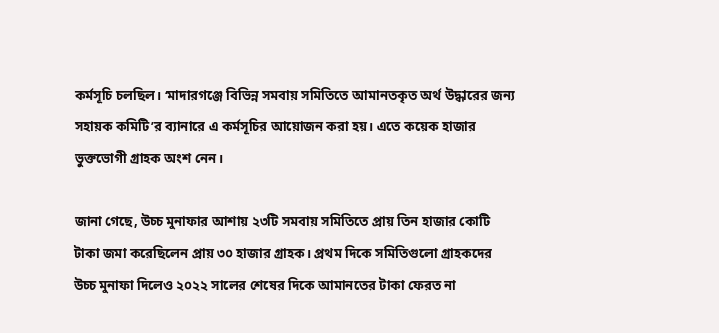কর্মসূচি চলছিল। ‘মাদারগঞ্জে বিভিন্ন সমবায় সমিতিতে আমানতকৃত অর্থ উদ্ধারের জন্য সহায়ক কমিটি’র ব্যানারে এ কর্মসূচির আয়োজন করা হয়। এতে কয়েক হাজার ভুক্তভোগী গ্রাহক অংশ নেন।

জানা গেছে, উচ্চ মুনাফার আশায় ২৩টি সমবায় সমিতিতে প্রায় তিন হাজার কোটি টাকা জমা করেছিলেন প্রায় ৩০ হাজার গ্রাহক। প্রথম দিকে সমিতিগুলো গ্রাহকদের উচ্চ মুনাফা দিলেও ২০২২ সালের শেষের দিকে আমানতের টাকা ফেরত না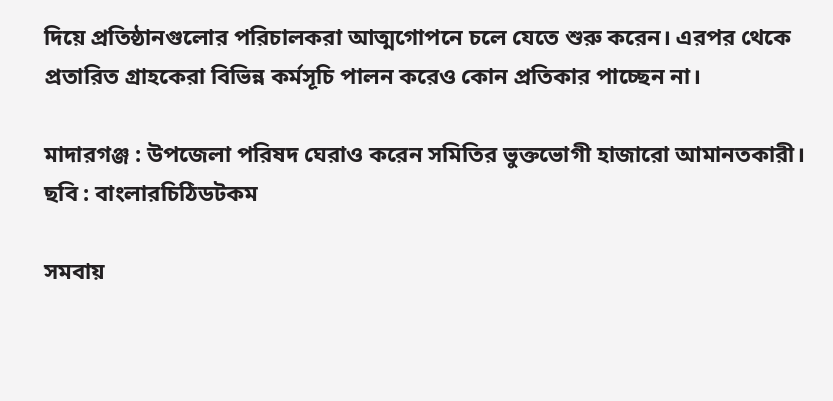দিয়ে প্রতিষ্ঠানগুলোর পরিচালকরা আত্মগোপনে চলে যেতে শুরু করেন। এরপর থেকে প্রতারিত গ্রাহকেরা বিভিন্ন কর্মসূচি পালন করেও কোন প্রতিকার পাচ্ছেন না।

মাদারগঞ্জ : উপজেলা পরিষদ ঘেরাও করেন সমিতির ভুক্তভোগী হাজারো আমানতকারী। ছবি : বাংলারচিঠিডটকম

সমবায়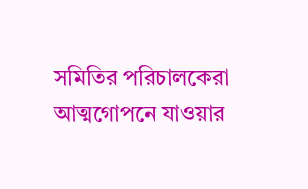সমিতির পরিচালকেরা আত্মগোপনে যাওয়ার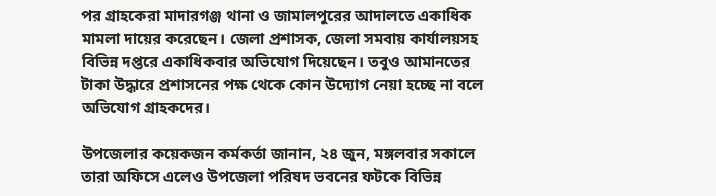পর গ্রাহকেরা মাদারগঞ্জ থানা ও জামালপুরের আদালতে একাধিক মামলা দায়ের করেছেন। জেলা প্রশাসক, জেলা সমবায় কার্যালয়সহ বিভিন্ন দপ্তরে একাধিকবার অভিযোগ দিয়েছেন। তবুও আমানতের টাকা উদ্ধারে প্রশাসনের পক্ষ থেকে কোন উদ্যোগ নেয়া হচ্ছে না বলে অভিযোগ গ্রাহকদের।

উপজেলার কয়েকজন কর্মকর্তা জানান, ২৪ জুন, মঙ্গলবার সকালে তারা অফিসে এলেও উপজেলা পরিষদ ভবনের ফটকে বিভিন্ন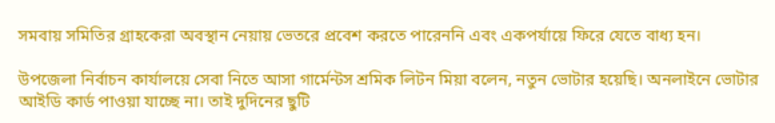সমবায় সমিতির গ্রাহকেরা অবস্থান নেয়ায় ভেতরে প্রবেশ করতে পারেননি এবং একপর্যায়ে ফিরে যেতে বাধ্য হন।

উপজেলা নির্বাচন কার্যালয়ে সেবা নিতে আসা গার্মেন্টস শ্রমিক লিটন মিয়া বলেন, নতুন ভোটার হয়েছি। অনলাইনে ভোটার আইডি কার্ড পাওয়া যাচ্ছে না। তাই দুদিনের ছুটি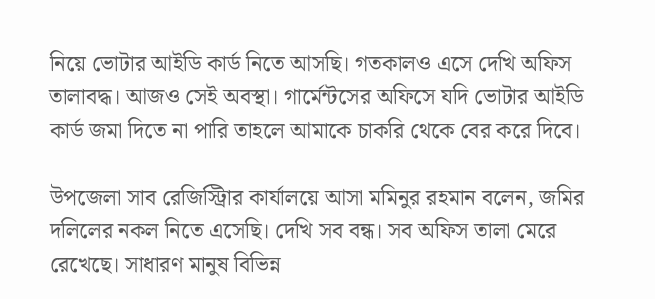নিয়ে ভোটার আইডি কার্ড নিতে আসছি। গতকালও এসে দেখি অফিস তালাবদ্ধ। আজও সেই অবস্থা। গার্মেন্টসের অফিসে যদি ভোটার আইডি কার্ড জমা দিতে না পারি তাহলে আমাকে চাকরি থেকে বের করে দিবে।

উপজেলা সাব রেজিস্ট্রিার কার্যালয়ে আসা মমিনুর রহমান বলেন, জমির দলিলের নকল নিতে এসেছি। দেখি সব বন্ধ। সব অফিস তালা মেরে রেখেছে। সাধারণ মানুষ বিভিন্ন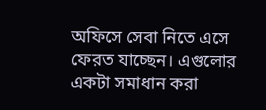অফিসে সেবা নিতে এসে ফেরত যাচ্ছেন। এগুলোর একটা সমাধান করা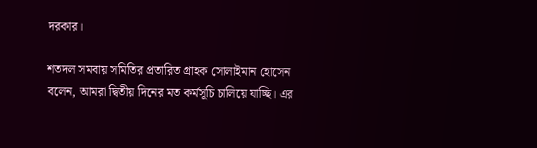দরকার।

শতদল সমবায় সমিতির প্রতারিত গ্রাহক সোলাইমান হোসেন বলেন, আমরা দ্বিতীয় দিনের মত কর্মসূচি চালিয়ে যাচ্ছি। এর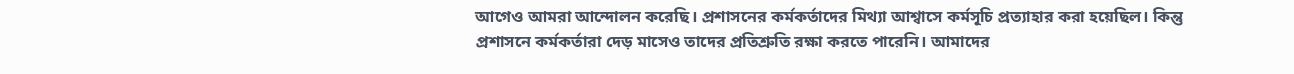আগেও আমরা আন্দোলন করেছি। প্রশাসনের কর্মকর্তাদের মিথ্যা আশ্বাসে কর্মসূচি প্রত্যাহার করা হয়েছিল। কিন্তু প্রশাসনে কর্মকর্তারা দেড় মাসেও তাদের প্রতিশ্রুতি রক্ষা করতে পারেনি। আমাদের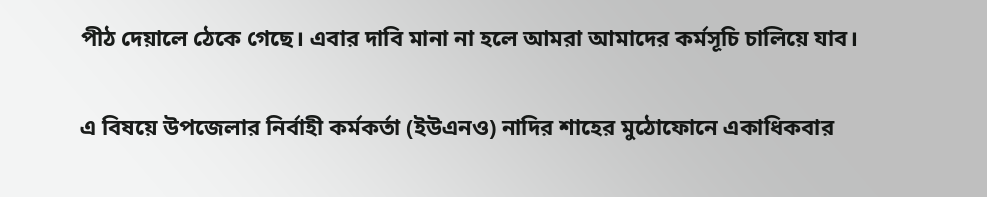পীঠ দেয়ালে ঠেকে গেছে। এবার দাবি মানা না হলে আমরা আমাদের কর্মসূচি চালিয়ে যাব।

এ বিষয়ে উপজেলার নির্বাহী কর্মকর্তা (ইউএনও) নাদির শাহের মুঠোফোনে একাধিকবার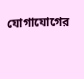যোগাযোগের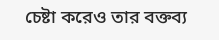চেষ্টা করেও তার বক্তব্য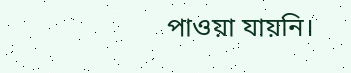পাওয়া যায়নি।